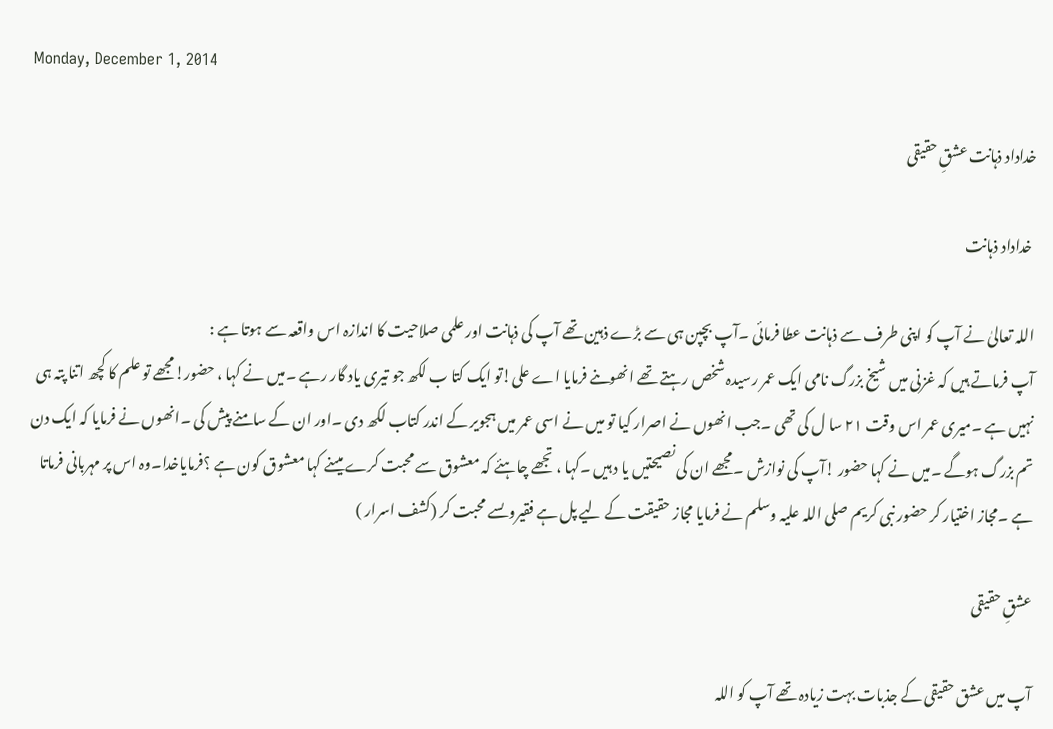Monday, December 1, 2014

خداداد ذہانت عشقِ حقیقی

 خداداد ذہانت

اللہ تعالیٰ نے آپ کو اپنی طرف سے ذہانت عطا فرمائی ۔آپ بچپن ہی سے بڑے ذہین تھے آپ کی ذہانت اور علمی صلاحیت کا اندازہ اس واقعہ سے ہوتا ہے :
آپ فرماتے ہیں کہ غزنی میں شیخ بزرگ نامی ایک عمر رسیدہ شخص رہتے تھے انھوںنے فرمایا اے علی!تو ایک کتا ب لکھ جو تیری یاد گار رہے ۔میں نے کہا ، حضور!مجھے تو علم کا کچھ اتنا پتہ ہی نہیں ہے ۔میری عمر اس وقت ۲۱ سا ل کی تھی ۔جب انھوں نے اصرار کیا تو میں نے اسی عمر میں ہجویر کے اندر کتاب لکھ دی ۔اور ان کے سامنے پیش کی ۔انھوں نے فرمایا کہ ایک دن تم بزرگ ہوگے ۔میں نے کہا حضور !آپ کی نوازش ۔مجھے ان کی نصیحتیں یا د ہیں ۔کہا ، تجھے چاہئے کہ معشوق سے محبت کرے میںنے کہا معشوق کون ہے ؟فرمایاخدا۔وہ اس پر مہربانی فرماتا ہے ۔مجاز اختیار کر حضور نبی کریم صلی اللہ علیہ وسلم نے فرمایا مجاز حقیقت کے لیے پل ہے فقیروںسے محبت کر (کشف اسرار )

عشقِ حقیقی

آپ میں عشق حقیقی کے جذبات بہت زیادہ تھے آپ کو اللہ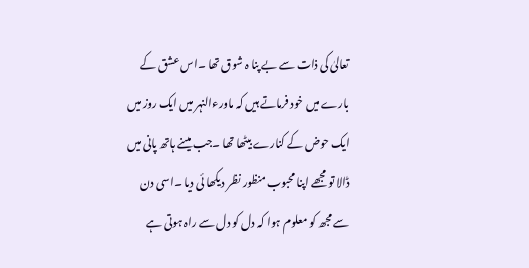تعالیٰ کی ذات سے بے پنا ہ شوق تھا ۔اس عشق کے بارے میں خود فرماتے ہیں کہ ماورءالنہر میں ایک روز میں ایک حوض کے کنارے بیٹھا تھا ۔جب میںنے ہاتھ پانی میں ڈالا تو مجھے اپنا محبوب منظور نظر دیکھا ئی دیا ۔اسی دن سے مجھ کو معلوم ہوا کہ دل کو دل سے راہ ہوتی ہے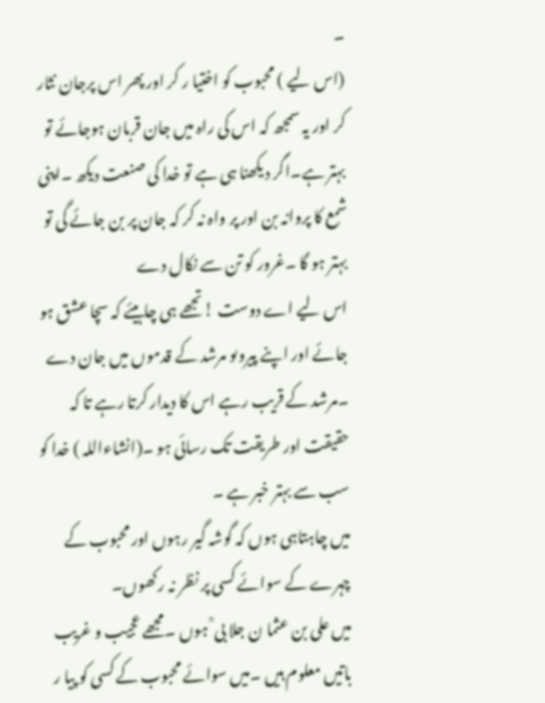۔
(اس لیے ) محبوب کو اختیا ر کر اور پھر اس پرجان نثار کر اور یہ سمجھ کہ اس کی راہ میں جان قربان ہوجائے تو بہتر ہے۔اگر دیکھنا ہی ہے تو خدا کی صنعت دیکھ ۔اپنی شمع کا پروانہ بن اور پر واہ نہ کر کہ جان پر بن جائے گی تو بہتر ہو گا ۔غرور کو تن سے نکال دے
اس لیے اے دوست !تجھے ہی چاہیئے کہ سچا عشق ہو جائے اور اپنے پیروںو مرشد کے قدموں میں جان دے ۔مرشد کے قریب رہے اس کا دیدار کرتا رہے تا کہ حقیقت اور طریقت تک رسائی ہو ۔(انشاءاللہ ) خدا کو سب سے بہتر خبر ہے ۔
میں چاہتاہی ہوں کہ گوشہ گیر رہوں اور محبوب کے چہرے کے سوائے کسی پر نظر نہ رکھوں۔
میں علی بن عثما ن جلا بی ؒ ہوں ۔مجھے عجیب و غریب باتیں معلوم ہیں ۔میں سوائے محبوب کے کسی کو پیا ر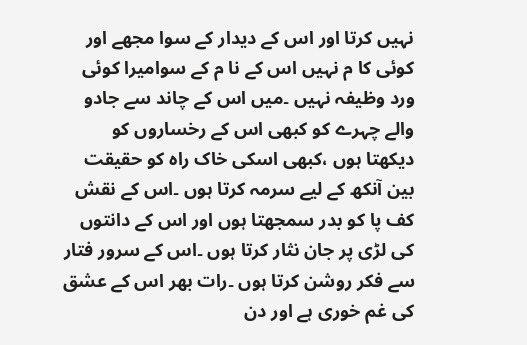نہیں کرتا اور اس کے دیدار کے سوا مجھے اور کوئی کا م نہیں اس کے نا م کے سوامیرا کوئی ورد وظیفہ نہیں ۔میں اس کے چاند سے جادو والے چہرے کو کبھی اس کے رخساروں کو دیکھتا ہوں ،کبھی اسکی خاک راہ کو حقیقت بین آنکھ کے لیے سرمہ کرتا ہوں ۔اس کے نقش کف پا کو بدر سمجھتا ہوں اور اس کے دانتوں کی لڑی پر جان نثار کرتا ہوں ۔اس کے سرور فتار سے فکر روشن کرتا ہوں ۔رات بھر اس کے عشق کی غم خوری ہے اور دن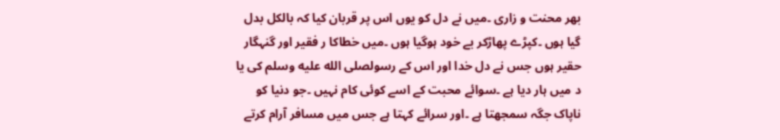بھر محنت و زاری ۔میں نے دل کو یوں اس پر قربان کیا کہ بالکل بدل گیا ہوں ۔کپڑے پھاڑکر بے خود ہوگیا ہوں ۔میں خطاکا ر فقیر اور گنہگار حقیر ہوں جس نے دل خدا اور اس کے رسولصلى الله عليه وسلم کی یا د میں ہار دیا ہے ۔سوائے محبت کے اسے کوئی کام نہیں ۔جو دنیا کو ناپاک جگہ سمجھتا ہے ۔اور سرائے کہتا ہے جس میں مسافر آرام کرتے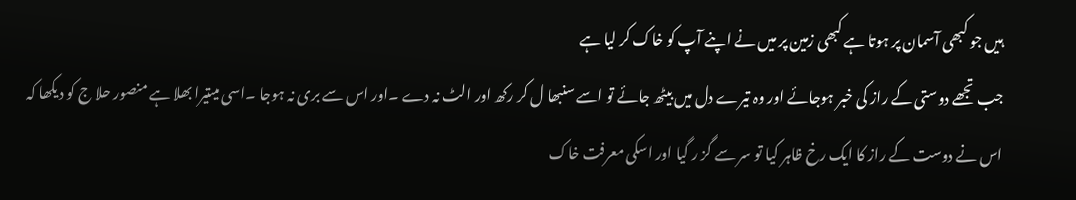ہیں جو کبھی آسمان پر ہوتا ہے کبھی زمین پر میں نے اپنے آپ کو خاک کر لیا ہے
جب تجھے دوستی کے راز کی خبر ہوجائے اور وہ تیرے دل میں بیٹھ جائے تو اسے سنبھا ل کر رکھ اور الٹ نہ دے ۔اور اس سے بری نہ ہوجا ۔اسی میںتیرا بھلا ہے منصور حلا ج کو دیکھا کہ اس نے دوست کے راز کا ایک رخ ظاہر کیا تو سر سے گز ر گیا اور اسکی معرفت خاک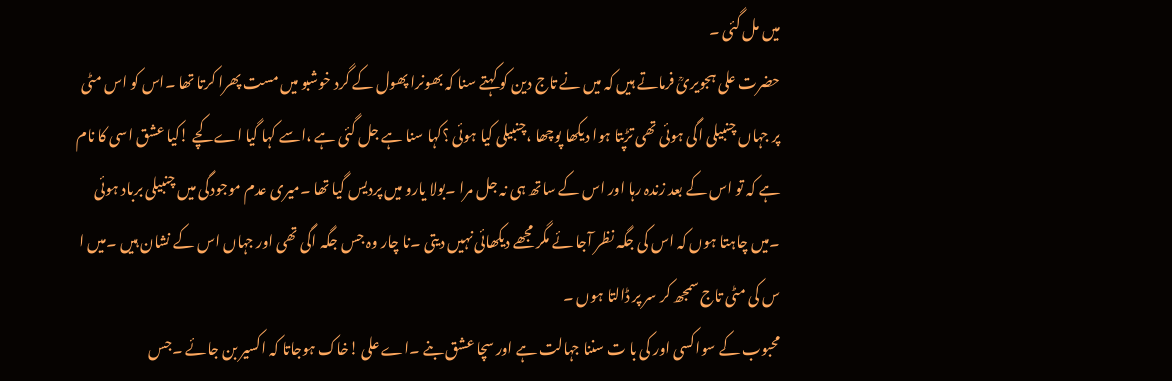میں مل گئی ۔
حضرت علی ہجویریؒ فرماتے ہیں کہ میں نے تاج دین کو کہتے سنا کہ بھونرا پھول کے گرد خوشبو میں مست پھرا کرتا تھا ۔اس کو اس مٹی پر جہاں چنبیلی اگی ہوئی تھی تڑپتا ہوا دیکھا پوچھا ،چنبیلی کیا ہوئی ؟کہا سنا ہے جل گئی ہے ،اسے کہا گیا اے کچے !کیا عشق اسی کا نام ہے کہ تو اس کے بعد زندہ رہا اور اس کے ساتھ ہی نہ جل مرا ۔بولا یارو میں پردیس گیا تھا ۔میری عدم موجودگی میں چنبیلی برباد ہوئی ۔میں چاہتا ہوں کہ اس کی جگہ نظر آجا ئے مگر مجھے دیکھائی نہیں دیتی ۔نا چار وہ جس جگہ اگی تھی اور جہاں اس کے نشان ہیں ۔میں ا س کی مٹی تاج سمجھ کر سر پر ڈالتا ہوں ۔
محبوب کے سواکسی اور کی با ت سننا جہالت ہے اور سچا عشق بنے ۔اے علی !خاک ہوجاتا کہ اکسیر بن جائے ۔جس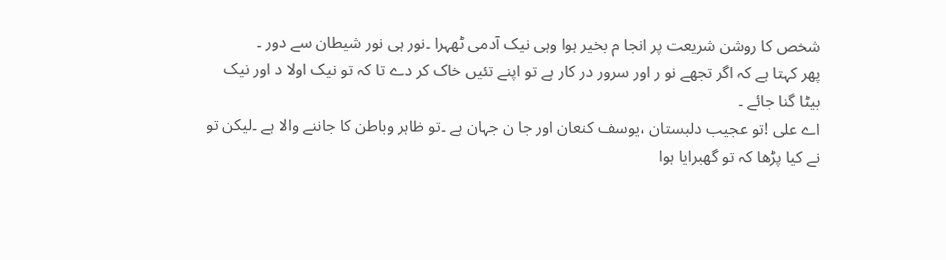شخص کا روشن شریعت پر انجا م بخیر ہوا وہی نیک آدمی ٹھہرا ۔نور ہی نور شیطان سے دور ۔
پھر کہتا ہے کہ اگر تجھے نو ر اور سرور در کار ہے تو اپنے تئیں خاک کر دے تا کہ تو نیک اولا د اور نیک بیٹا گنا جائے ۔
اے علی !تو عجیب دلبستان ،یوسف کنعان اور جا ن جہان ہے ۔تو ظاہر وباطن کا جاننے والا ہے ۔لیکن تو نے کیا پڑھا کہ تو گھبرایا ہوا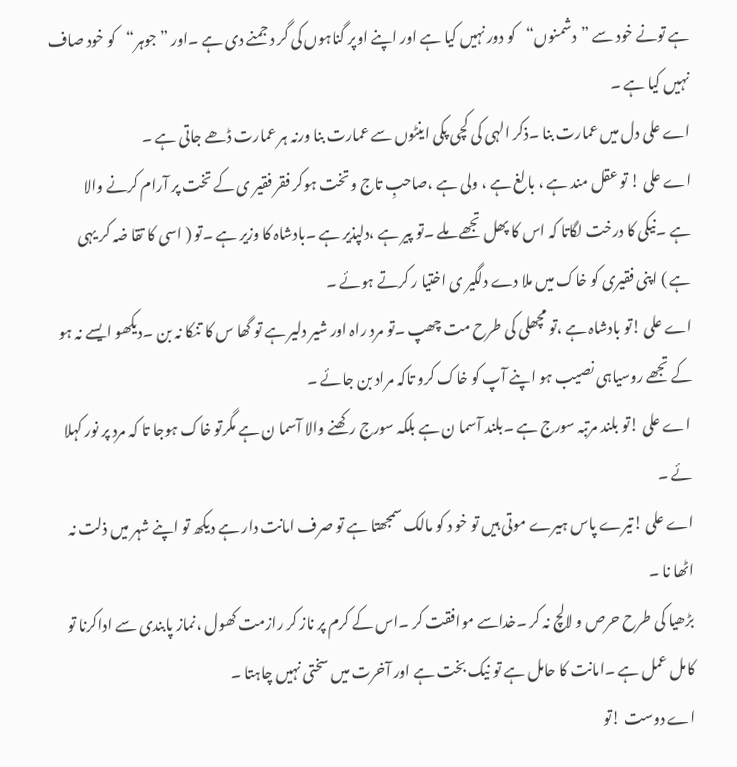ہے تونے خود سے ”دشمنوں“کو دور نہیں کیا ہے اور اپنے اوپر گناہوں کی گر د جمنے دی ہے ۔اور ”جوہر“کو خود صاف نہیں کیا ہے ۔
اے علی دل میں عمارت بنا ۔ذکر الہی کی کچی پکی اینٹوں سے عمارت بنا ورنہ ہر عمارت ڈھے جاتی ہے ۔
اے علی ! تو عقل مند ہے ، بالغ ہے ، ولی ہے ،صاحبِ تاج و تخت ہوکر فقر فقیر ی کے تخت پر آرام کرنے والا ہے ۔نیکی کا درخت لگاتا کہ اس کا پھل تجھے ملے ۔تو پیر ہے ،دلپذیر ہے ۔بادشاہ کا وزیر ہے ۔تو ( اسی کا تقا ضہ کر یہی ہے ) اپنی فقیری کو خاک میں ملا دے دلگیر ی اختیا ر کرتے ہوئے ۔
اے علی !تو بادشاہ ہے ،تو مچھلی کی طرح مت چھپ ۔تو مرد راہ اور شیر دلیر ہے تو گھا س کا تنکا نہ بن ۔دیکھو ایسے نہ ہو کے تجھے روسیاہی نصیب ہو اپنے آپ کو خاک کرو تاکہ مراد بن جائے ۔
 اے علی !تو بلند مرتبہ سورج ہے ۔بلند آسما ن ہے بلکہ سورج رکھنے والا آسما ن ہے مگرتو خاک ہوجا تا کہ مرد پر نور کہلا ئے ۔
اے علی !تیرے پاس ہیرے موتی ہیں تو خو د کو مالک سمجھتا ہے تو صرف امانت دار ہے دیکھ تو اپنے شہر میں ذلت نہ اٹھا نا ۔
بڑھیا کی طرح حرص و لالچ نہ کر ۔خداسے موافقت کر ۔اس کے کرم پر ناز کر رازمت کھول ،نماز پابندی سے اداکرنا تو کامل عمل ہے ۔امانت کا حامل ہے تو نیک بخت ہے اور آخرت میں سختی نہیں چاہتا ۔
اے دوست !تو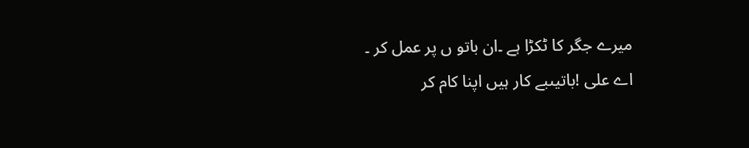میرے جگر کا ٹکڑا ہے ۔ان باتو ں پر عمل کر ۔
اے علی !باتیںبے کار ہیں اپنا کام کر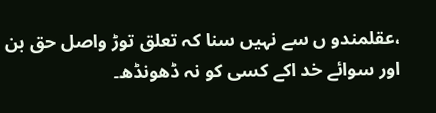،عقلمندو ں سے نہیں سنا کہ تعلق توڑ واصل حق بن اور سوائے خد اکے کسی کو نہ ڈھونڈھ۔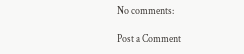No comments:

Post a Comment